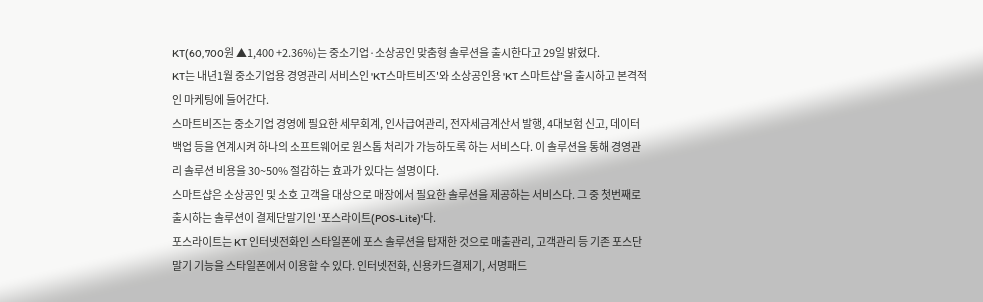KT(60,700원 ▲1,400 +2.36%)는 중소기업·소상공인 맞춤형 솔루션을 출시한다고 29일 밝혔다.
KT는 내년1월 중소기업용 경영관리 서비스인 'KT스마트비즈'와 소상공인용 'KT 스마트샵'을 출시하고 본격적인 마케팅에 들어간다.
스마트비즈는 중소기업 경영에 필요한 세무회계, 인사급여관리, 전자세금계산서 발행, 4대보험 신고, 데이터 백업 등을 연계시켜 하나의 소프트웨어로 원스톱 처리가 가능하도록 하는 서비스다. 이 솔루션을 통해 경영관리 솔루션 비용을 30~50% 절감하는 효과가 있다는 설명이다.
스마트샵은 소상공인 및 소호 고객을 대상으로 매장에서 필요한 솔루션을 제공하는 서비스다. 그 중 첫번째로 출시하는 솔루션이 결제단말기인 '포스라이트(POS-Lite)'다.
포스라이트는 KT 인터넷전화인 스타일폰에 포스 솔루션을 탑재한 것으로 매출관리, 고객관리 등 기존 포스단말기 기능을 스타일폰에서 이용할 수 있다. 인터넷전화, 신용카드결제기, 서명패드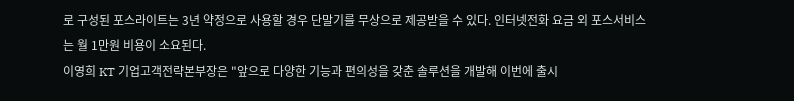로 구성된 포스라이트는 3년 약정으로 사용할 경우 단말기를 무상으로 제공받을 수 있다. 인터넷전화 요금 외 포스서비스는 월 1만원 비용이 소요된다.
이영희 KT 기업고객전략본부장은 "앞으로 다양한 기능과 편의성을 갖춘 솔루션을 개발해 이번에 출시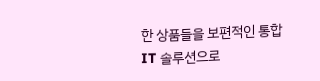한 상품들을 보편적인 통합 IT 솔루션으로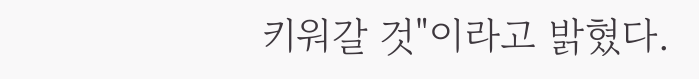키워갈 것"이라고 밝혔다.